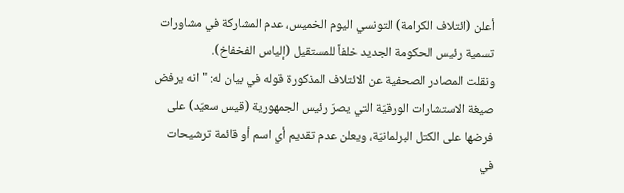أعلن (ائتلاف الكرامة) التونسي اليوم الخميس، عدم المشاركة في مشاورات تسمية رئيس الحكومة الجديد خلفاً للمستقيل (إلياس الفخفاخ).
ونقلت المصادر الصحفية عن الائتلاف المذكورة قوله في بيان له: "انه يرفض صيغة الاستشارات الورقيّة التي يصرّ رئيس الجمهورية (قيس سعيّد) على فرضها على الكتل البرلمانيّة، ويعلن عدم تقديم أي اسم أو قائمة ترشيحات في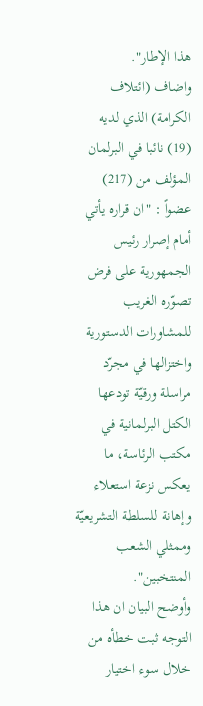هذا الإطار".
واضاف (ائتلاف الكرامة) الذي لديه (19) نائبا في البرلمان المؤلف من (217) عضواً : "ان قراره يأتي أمام إصرار رئيس الجمهورية على فرض تصوّره الغريب للمشاورات الدستورية واختزالها في مجرّد مراسلة ورقيّة تودعها الكتل البرلمانية في مكتب الرئاسة، ما يعكس نزعة استعلاء وإهانة للسلطة التشريعيّة وممثلي الشعب المنتخبين".
وأوضح البيان ان هذا التوجه ثبت خطأه من خلال سوء اختيار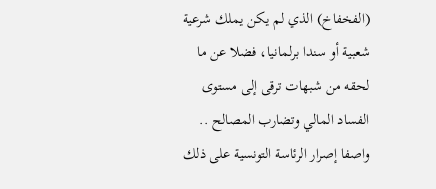(الفخفاخ) الذي لم يكن يملك شرعية شعبية أو سندا برلمانيا، فضلا عن ما لحقه من شبهات ترقى إلى مستوى الفساد المالي وتضارب المصالح .. واصفا إصرار الرئاسة التونسية على ذلك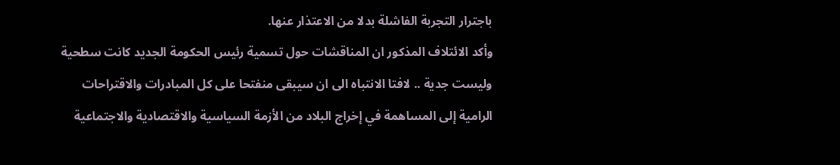باجترار التجربة الفاشلة بدلا من الاعتذار عنها.
وأكد الائتلاف المذكور ان المناقشات حول تسمية رئيس الحكومة الجديد كانت سطحية وليست جدية .. لافتا الانتباه الى ان سيبقى منفتحا على كل المبادرات والاقتراحات الرامية إلى المساهمة في إخراج البلاد من الأزمة السياسية والاقتصادية والاجتماعية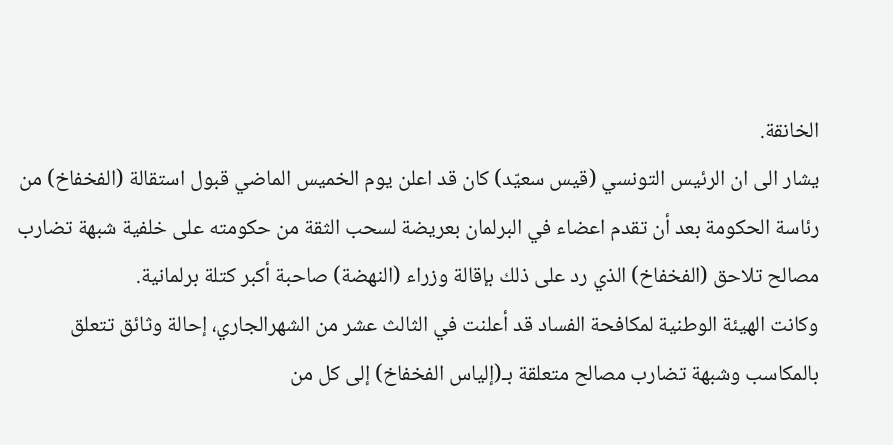الخانقة.
يشار الى ان الرئيس التونسي (قيس سعيّد) كان قد اعلن يوم الخميس الماضي قبول استقالة (الفخفاخ) من رئاسة الحكومة بعد أن تقدم اعضاء في البرلمان بعريضة لسحب الثقة من حكومته على خلفية شبهة تضارب مصالح تلاحق (الفخفاخ) الذي رد على ذلك بإقالة وزراء (النهضة) صاحبة أكبر كتلة برلمانية.
وكانت الهيئة الوطنية لمكافحة الفساد قد أعلنت في الثالث عشر من الشهرالجاري، إحالة وثائق تتعلق بالمكاسب وشبهة تضارب مصالح متعلقة بـ(إلياس الفخفاخ) إلى كل من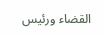القضاء ورئيس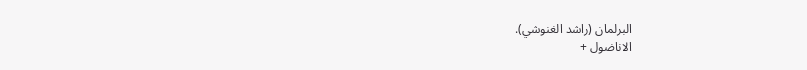البرلمان (راشد الغنوشي).
الاناضول +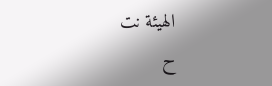الهيئة نت
ح